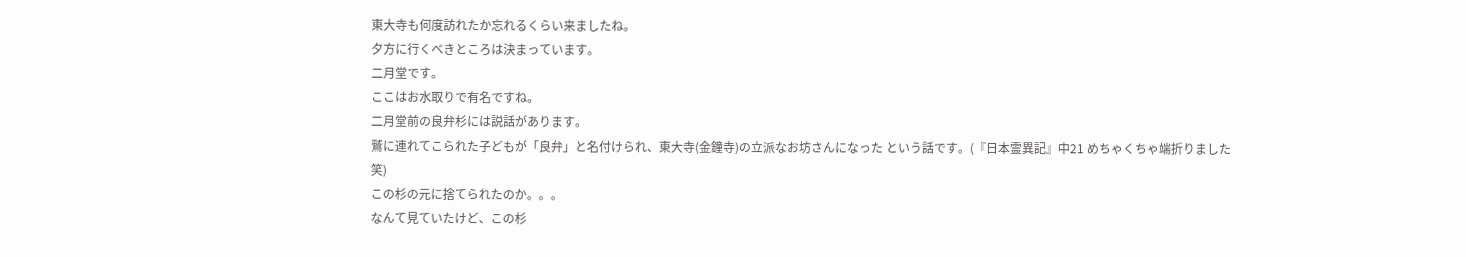東大寺も何度訪れたか忘れるくらい来ましたね。
夕方に行くべきところは決まっています。
二月堂です。
ここはお水取りで有名ですね。
二月堂前の良弁杉には説話があります。
鷲に連れてこられた子どもが「良弁」と名付けられ、東大寺(金鐘寺)の立派なお坊さんになった という話です。(『日本霊異記』中21 めちゃくちゃ端折りました
笑)
この杉の元に捨てられたのか。。。
なんて見ていたけど、この杉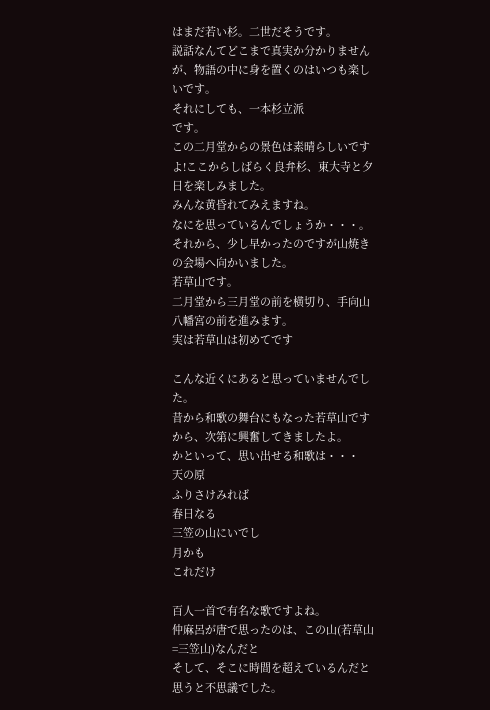はまだ若い杉。二世だそうです。
説話なんてどこまで真実か分かりませんが、物語の中に身を置くのはいつも楽しいです。
それにしても、一本杉立派
です。
この二月堂からの景色は素晴らしいですよ!ここからしばらく良弁杉、東大寺と夕日を楽しみました。
みんな黄昏れてみえますね。
なにを思っているんでしょうか・・・。
それから、少し早かったのですが山焼きの会場へ向かいました。
若草山です。
二月堂から三月堂の前を横切り、手向山八幡宮の前を進みます。
実は若草山は初めてです

こんな近くにあると思っていませんでした。
昔から和歌の舞台にもなった若草山ですから、次第に興奮してきましたよ。
かといって、思い出せる和歌は・・・
天の原
ふりさけみれば
春日なる
三笠の山にいでし
月かも
これだけ

百人一首で有名な歌ですよね。
仲麻呂が唐で思ったのは、この山(若草山=三笠山)なんだと
そして、そこに時間を超えているんだと思うと不思議でした。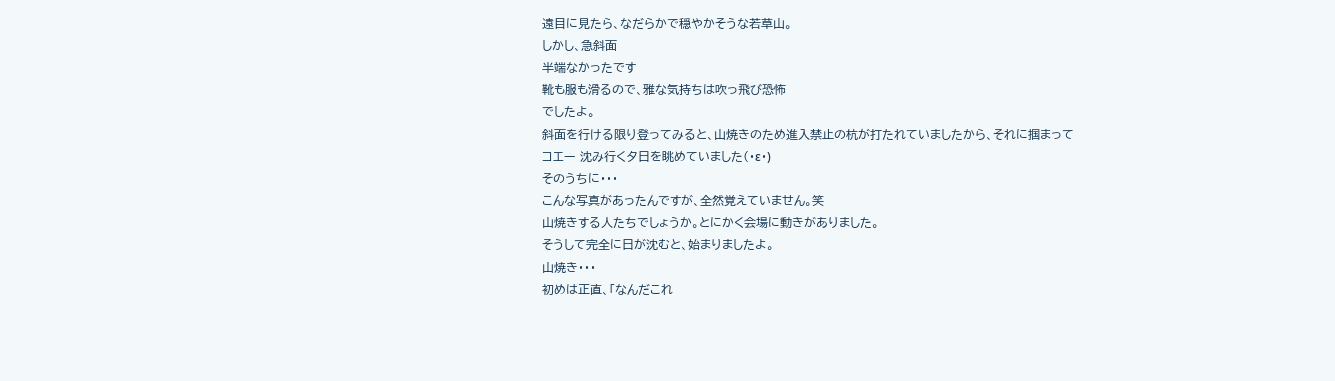遠目に見たら、なだらかで穏やかそうな若草山。
しかし、急斜面
半端なかったです
靴も服も滑るので、雅な気持ちは吹っ飛び恐怖
でしたよ。
斜面を行ける限り登ってみると、山焼きのため進入禁止の杭が打たれていましたから、それに掴まって
コエー 沈み行く夕日を眺めていました(・ε・)
そのうちに・・・
こんな写真があったんですが、全然覚えていません。笑
山焼きする人たちでしょうか。とにかく会場に動きがありました。
そうして完全に日が沈むと、始まりましたよ。
山焼き・・・
初めは正直、「なんだこれ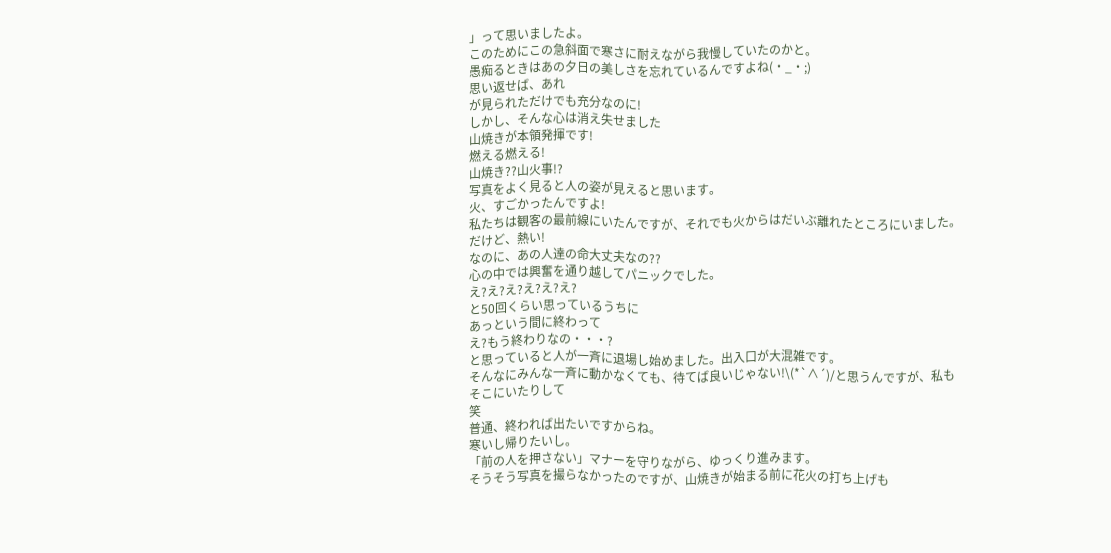」って思いましたよ。
このためにこの急斜面で寒さに耐えながら我慢していたのかと。
愚痴るときはあの夕日の美しさを忘れているんですよね(・_・;)
思い返せば、あれ
が見られただけでも充分なのに!
しかし、そんな心は消え失せました
山焼きが本領発揮です!
燃える燃える!
山焼き??山火事!?
写真をよく見ると人の姿が見えると思います。
火、すごかったんですよ!
私たちは観客の最前線にいたんですが、それでも火からはだいぶ離れたところにいました。
だけど、熱い!
なのに、あの人達の命大丈夫なの??
心の中では興奮を通り越してパニックでした。
え?え?え?え?え?え?
と50回くらい思っているうちに
あっという間に終わって
え?もう終わりなの・・・?
と思っていると人が一斉に退場し始めました。出入口が大混雑です。
そんなにみんな一斉に動かなくても、待てば良いじゃない!\(*`∧´)/と思うんですが、私もそこにいたりして
笑
普通、終われば出たいですからね。
寒いし帰りたいし。
「前の人を押さない」マナーを守りながら、ゆっくり進みます。
そうそう写真を撮らなかったのですが、山焼きが始まる前に花火の打ち上げも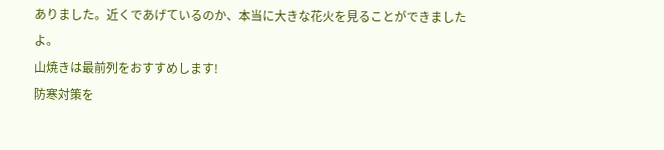ありました。近くであげているのか、本当に大きな花火を見ることができましたよ。
山焼きは最前列をおすすめします!
防寒対策を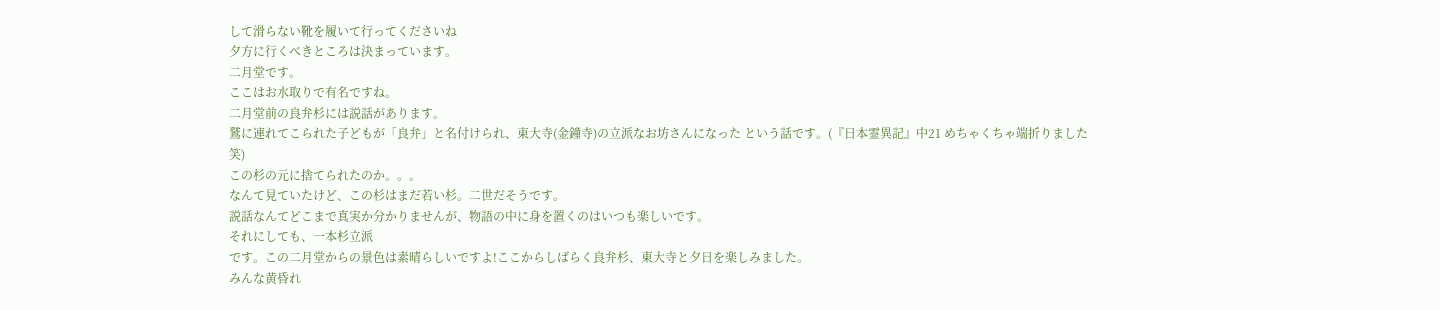して滑らない靴を履いて行ってくださいね
夕方に行くべきところは決まっています。
二月堂です。
ここはお水取りで有名ですね。
二月堂前の良弁杉には説話があります。
鷲に連れてこられた子どもが「良弁」と名付けられ、東大寺(金鐘寺)の立派なお坊さんになった という話です。(『日本霊異記』中21 めちゃくちゃ端折りました
笑)
この杉の元に捨てられたのか。。。
なんて見ていたけど、この杉はまだ若い杉。二世だそうです。
説話なんてどこまで真実か分かりませんが、物語の中に身を置くのはいつも楽しいです。
それにしても、一本杉立派
です。この二月堂からの景色は素晴らしいですよ!ここからしばらく良弁杉、東大寺と夕日を楽しみました。
みんな黄昏れ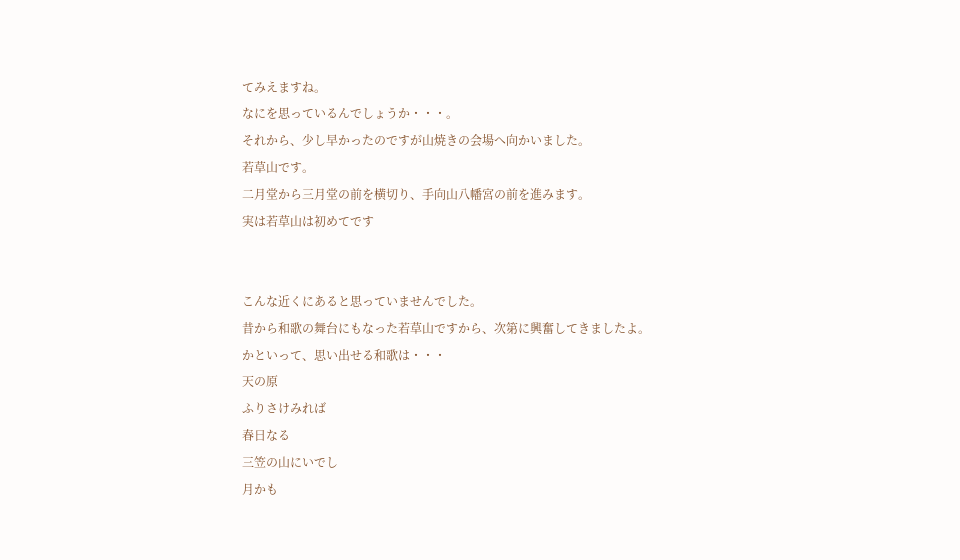てみえますね。
なにを思っているんでしょうか・・・。
それから、少し早かったのですが山焼きの会場へ向かいました。
若草山です。
二月堂から三月堂の前を横切り、手向山八幡宮の前を進みます。
実は若草山は初めてです


こんな近くにあると思っていませんでした。
昔から和歌の舞台にもなった若草山ですから、次第に興奮してきましたよ。
かといって、思い出せる和歌は・・・
天の原
ふりさけみれば
春日なる
三笠の山にいでし
月かも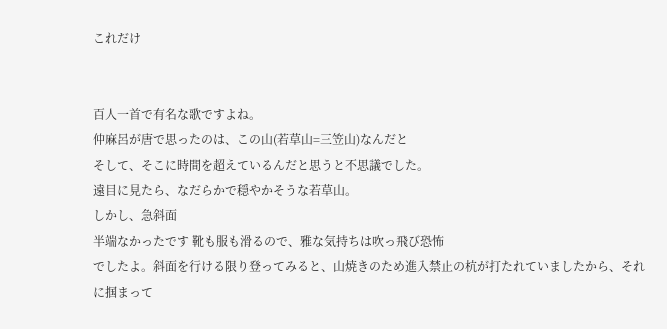これだけ


百人一首で有名な歌ですよね。
仲麻呂が唐で思ったのは、この山(若草山=三笠山)なんだと
そして、そこに時間を超えているんだと思うと不思議でした。
遠目に見たら、なだらかで穏やかそうな若草山。
しかし、急斜面
半端なかったです 靴も服も滑るので、雅な気持ちは吹っ飛び恐怖
でしたよ。斜面を行ける限り登ってみると、山焼きのため進入禁止の杭が打たれていましたから、それに掴まって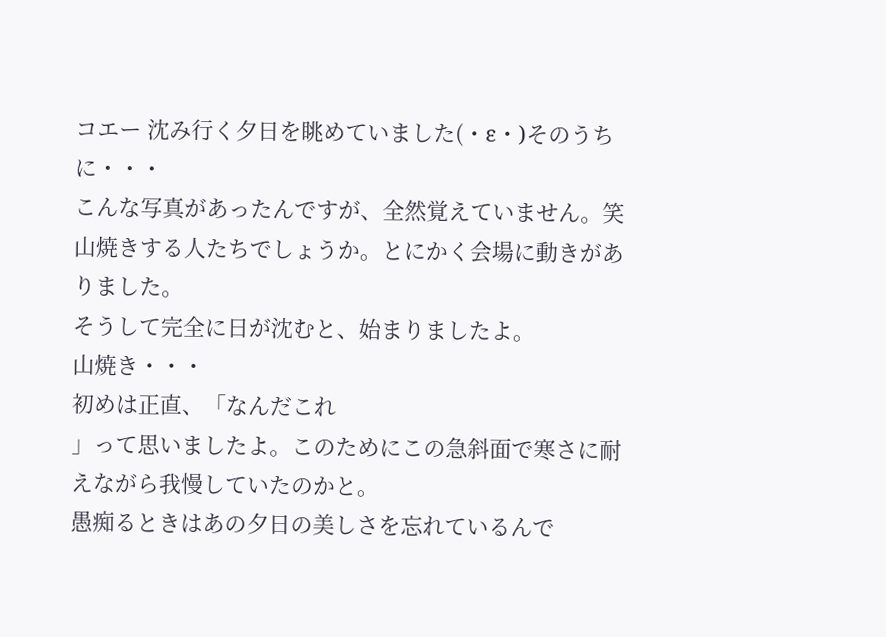コエー 沈み行く夕日を眺めていました(・ε・)そのうちに・・・
こんな写真があったんですが、全然覚えていません。笑
山焼きする人たちでしょうか。とにかく会場に動きがありました。
そうして完全に日が沈むと、始まりましたよ。
山焼き・・・
初めは正直、「なんだこれ
」って思いましたよ。このためにこの急斜面で寒さに耐えながら我慢していたのかと。
愚痴るときはあの夕日の美しさを忘れているんで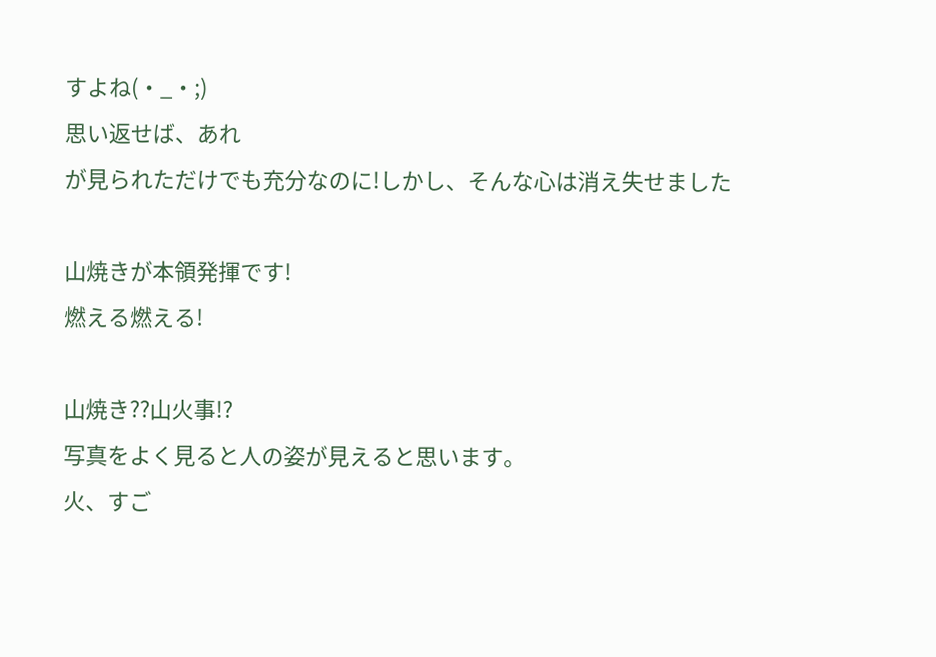すよね(・_・;)
思い返せば、あれ
が見られただけでも充分なのに!しかし、そんな心は消え失せました

山焼きが本領発揮です!
燃える燃える!

山焼き??山火事!?
写真をよく見ると人の姿が見えると思います。
火、すご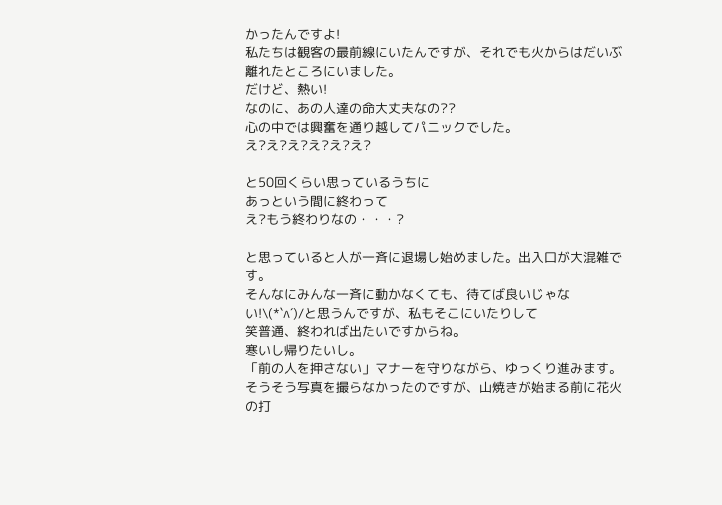かったんですよ!
私たちは観客の最前線にいたんですが、それでも火からはだいぶ離れたところにいました。
だけど、熱い!
なのに、あの人達の命大丈夫なの??
心の中では興奮を通り越してパニックでした。
え?え?え?え?え?え?

と50回くらい思っているうちに
あっという間に終わって
え?もう終わりなの・・・?

と思っていると人が一斉に退場し始めました。出入口が大混雑です。
そんなにみんな一斉に動かなくても、待てば良いじゃない!\(*`∧´)/と思うんですが、私もそこにいたりして
笑普通、終われば出たいですからね。
寒いし帰りたいし。
「前の人を押さない」マナーを守りながら、ゆっくり進みます。
そうそう写真を撮らなかったのですが、山焼きが始まる前に花火の打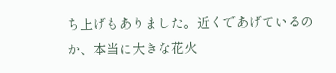ち上げもありました。近くであげているのか、本当に大きな花火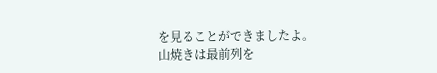を見ることができましたよ。
山焼きは最前列を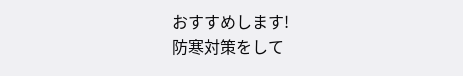おすすめします!
防寒対策をして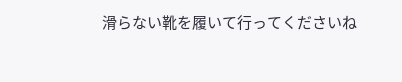滑らない靴を履いて行ってくださいね